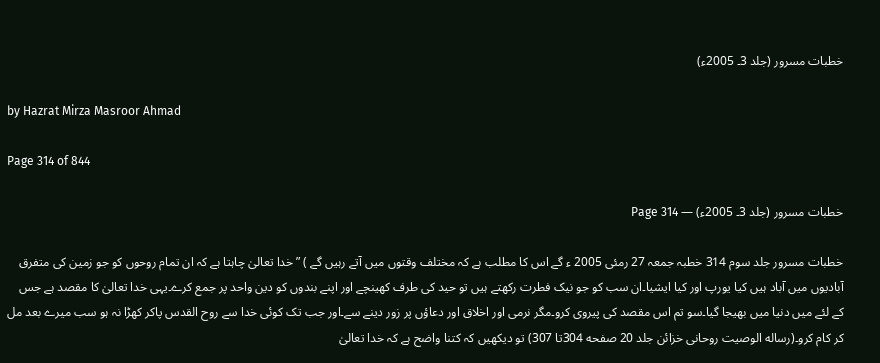خطبات مسرور (جلد 3۔ 2005ء)

by Hazrat Mirza Masroor Ahmad

Page 314 of 844

خطبات مسرور (جلد 3۔ 2005ء) — Page 314

خطبات مسرور جلد سوم 314 خطبہ جمعہ 27 رمئی 2005 ء گے اس کا مطلب ہے کہ مختلف وقتوں میں آتے رہیں گے ) ”خدا تعالیٰ چاہتا ہے کہ ان تمام روحوں کو جو زمین کی متفرق آبادیوں میں آباد ہیں کیا یورپ اور کیا ایشیا۔ان سب کو جو نیک فطرت رکھتے ہیں تو حید کی طرف کھینچے اور اپنے بندوں کو دین واحد پر جمع کرے۔یہی خدا تعالیٰ کا مقصد ہے جس کے لئے میں دنیا میں بھیجا گیا۔سو تم اس مقصد کی پیروی کرو۔مگر نرمی اور اخلاق اور دعاؤں پر زور دینے سے۔اور جب تک کوئی خدا سے روح القدس پاکر کھڑا نہ ہو سب میرے بعد مل کر کام کرو۔(رساله الوصيت روحانی خزائن جلد 20 صفحه 304تا 307) تو دیکھیں کہ کتنا واضح ہے کہ خدا تعالیٰ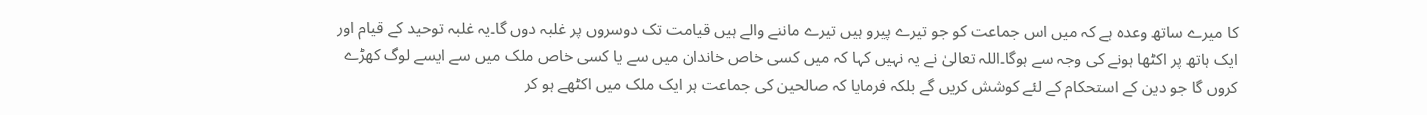کا میرے ساتھ وعدہ ہے کہ میں اس جماعت کو جو تیرے پیرو ہیں تیرے ماننے والے ہیں قیامت تک دوسروں پر غلبہ دوں گا۔یہ غلبہ توحید کے قیام اور ایک ہاتھ پر اکٹھا ہونے کی وجہ سے ہوگا۔اللہ تعالیٰ نے یہ نہیں کہا کہ میں کسی خاص خاندان میں سے یا کسی خاص ملک میں سے ایسے لوگ کھڑے کروں گا جو دین کے استحکام کے لئے کوشش کریں گے بلکہ فرمایا کہ صالحین کی جماعت ہر ایک ملک میں اکٹھے ہو کر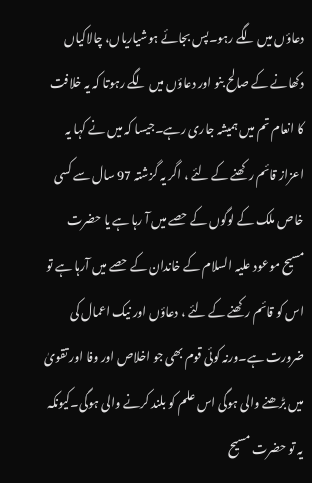دعاؤں میں لگے رہو۔پس بجائے ہوشیاریاں، چالاکیاں دکھانے کے صالح بنو اور دعاؤں میں لگے رہوتا کہ یہ خلافت کا انعام تم میں ہمیشہ جاری رہے۔جیسا کہ میں نے کہا یہ اعزاز قائم رکھنے کے لئے ، اگر یہ گزشتہ 97 سال سے کسی خاص ملک کے لوگوں کے حصے میں آ رہا ہے یا حضرت مسیح موعود علیہ السلام کے خاندان کے حصے میں آرہا ہے تو اس کو قائم رکھنے کے لئے ، دعاؤں اور نیک اعمال کی ضرورت ہے۔ورنہ کوئی قوم بھی جو اخلاص اور وفا اور تقویٰ میں بڑھنے والی ہوگی اس علم کو بلند کرنے والی ہوگی۔کیونکہ یہ تو حضرت مسیح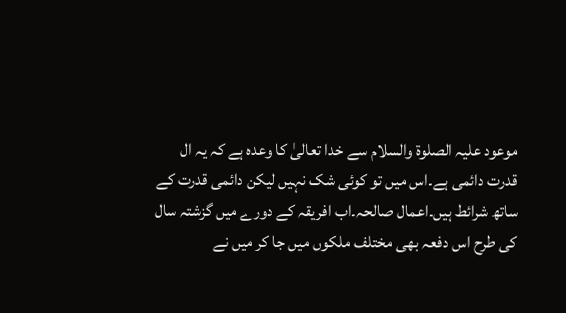موعود علیہ الصلوۃ والسلام سے خدا تعالیٰ کا وعدہ ہے کہ یہ ال قدرت دائمی ہے۔اس میں تو کوئی شک نہیں لیکن دائمی قدرت کے ساتھ شرائط ہیں۔اعمال صالحہ۔اب افریقہ کے دورے میں گزشتہ سال کی طرح اس دفعہ بھی مختلف ملکوں میں جا کر میں نے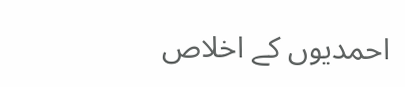احمدیوں کے اخلاص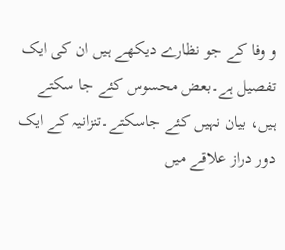و وفا کے جو نظارے دیکھے ہیں ان کی ایک تفصیل ہے۔بعض محسوس کئے جا سکتے ہیں، بیان نہیں کئے جاسکتے۔تنزانیہ کے ایک دور دراز علاقے میں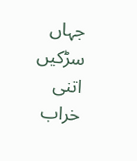جہاں سڑکیں اتنی خراب